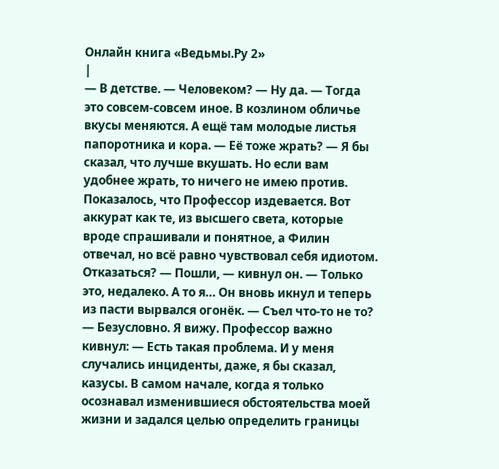Онлайн книга «Ведьмы.Ру 2»
|
— В детстве. — Человеком? — Ну да. — Тогда это совсем-совсем иное. В козлином обличье вкусы меняются. А ещё там молодые листья папоротника и кора. — Её тоже жрать? — Я бы сказал, что лучше вкушать. Но если вам удобнее жрать, то ничего не имею против. Показалось, что Профессор издевается. Вот аккурат как те, из высшего света, которые вроде спрашивали и понятное, а Филин отвечал, но всё равно чувствовал себя идиотом. Отказаться? — Пошли, — кивнул он. — Только это, недалеко. А то я… Он вновь икнул и теперь из пасти вырвался огонёк. — Съел что-то не то? — Безусловно. Я вижу. Профессор важно кивнул: — Есть такая проблема. И у меня случались инциденты, даже, я бы сказал, казусы. В самом начале, когда я только осознавал изменившиеся обстоятельства моей жизни и задался целью определить границы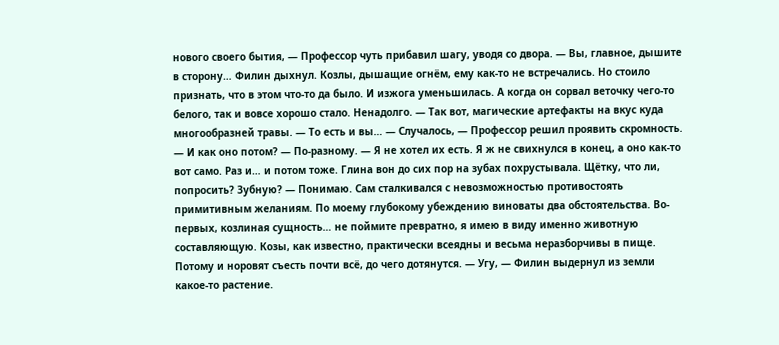нового своего бытия, — Профессор чуть прибавил шагу, уводя со двора. — Вы, главное, дышите в сторону… Филин дыхнул. Козлы, дышащие огнём, ему как-то не встречались. Но стоило признать, что в этом что-то да было. И изжога уменьшилась. А когда он сорвал веточку чего-то белого, так и вовсе хорошо стало. Ненадолго. — Так вот, магические артефакты на вкус куда многообразней травы. — То есть и вы… — Случалось, — Профессор решил проявить скромность. — И как оно потом? — По-разному. — Я не хотел их есть. Я ж не свихнулся в конец, а оно как-то вот само. Раз и… и потом тоже. Глина вон до сих пор на зубах похрустывала. Щётку, что ли, попросить? Зубную? — Понимаю. Сам сталкивался с невозможностью противостоять примитивным желаниям. По моему глубокому убеждению виноваты два обстоятельства. Во-первых, козлиная сущность… не поймите превратно, я имею в виду именно животную составляющую. Козы, как известно, практически всеядны и весьма неразборчивы в пище. Потому и норовят съесть почти всё, до чего дотянутся. — Угу, — Филин выдернул из земли какое-то растение.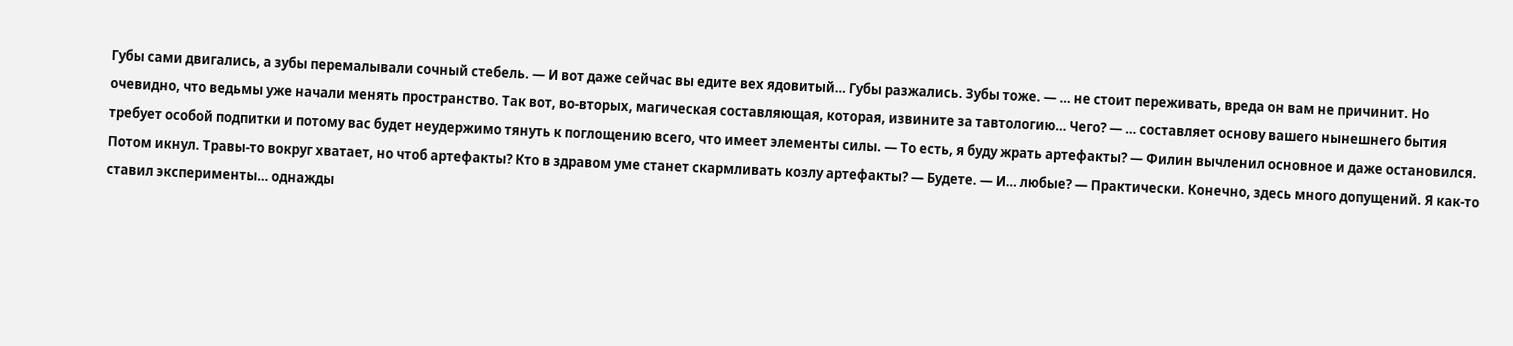Губы сами двигались, а зубы перемалывали сочный стебель. — И вот даже сейчас вы едите вех ядовитый… Губы разжались. Зубы тоже. — … не стоит переживать, вреда он вам не причинит. Но очевидно, что ведьмы уже начали менять пространство. Так вот, во-вторых, магическая составляющая, которая, извините за тавтологию… Чего? — … составляет основу вашего нынешнего бытия требует особой подпитки и потому вас будет неудержимо тянуть к поглощению всего, что имеет элементы силы. — То есть, я буду жрать артефакты? — Филин вычленил основное и даже остановился. Потом икнул. Травы-то вокруг хватает, но чтоб артефакты? Кто в здравом уме станет скармливать козлу артефакты? — Будете. — И… любые? — Практически. Конечно, здесь много допущений. Я как-то ставил эксперименты… однажды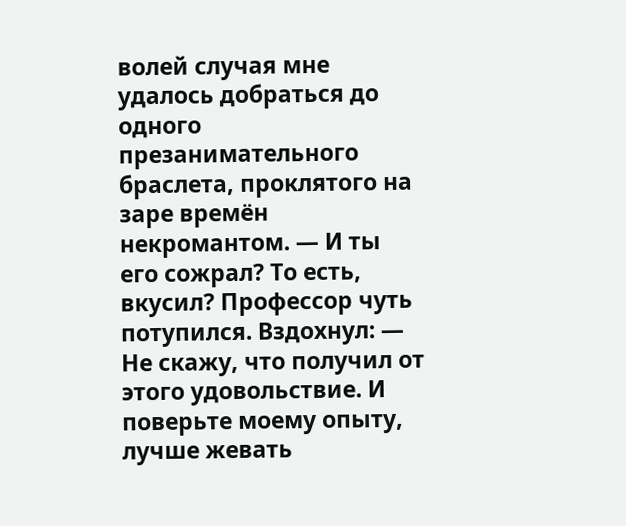волей случая мне удалось добраться до одного презанимательного браслета, проклятого на заре времён некромантом. — И ты его сожрал? То есть, вкусил? Профессор чуть потупился. Вздохнул: — Не скажу, что получил от этого удовольствие. И поверьте моему опыту, лучше жевать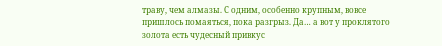траву, чем алмазы. С одним, особенно крупным, вовсе пришлось помаяться, пока разгрыз. Да… а вот у проклятого золота есть чудесный привкус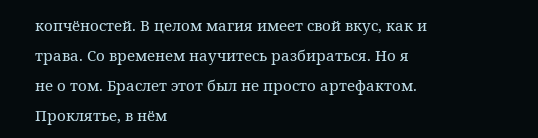копчёностей. В целом магия имеет свой вкус, как и трава. Со временем научитесь разбираться. Но я не о том. Браслет этот был не просто артефактом. Проклятье, в нём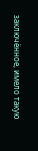заключённое, имело такую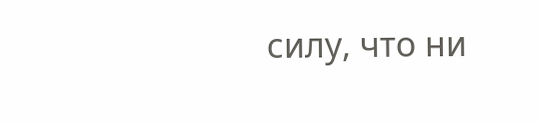силу, что ни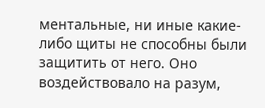ментальные, ни иные какие-либо щиты не способны были защитить от него. Оно воздействовало на разум,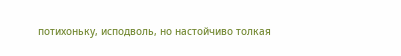потихоньку, исподволь, но настойчиво толкая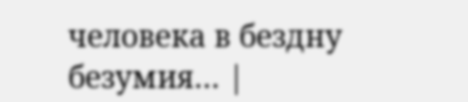человека в бездну безумия… |